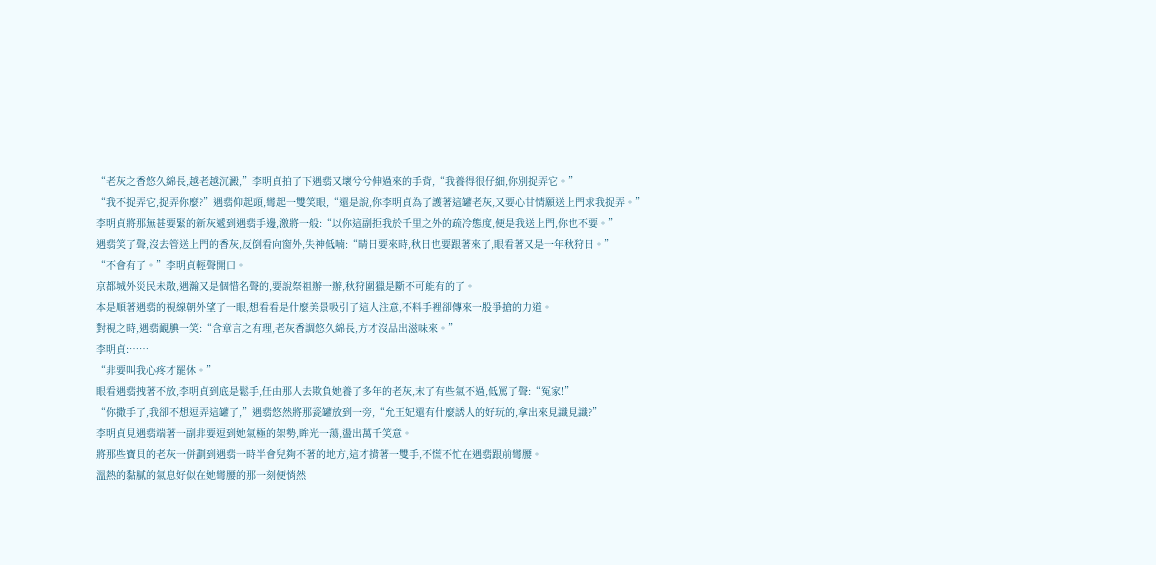“老灰之香悠久綿長,越老越沉澱,”李明貞拍了下遇翡又壞兮兮伸過來的手背,“我養得很仔細,你別捉弄它。”
“我不捉弄它,捉弄你麼?”遇翡仰起頭,彎起一雙笑眼,“還是說,你李明貞為了護著這罐老灰,又要心甘情願送上門求我捉弄。”
李明貞將那無甚要緊的新灰遞到遇翡手邊,激將一般:“以你這副拒我於千里之外的疏冷態度,便是我送上門,你也不要。”
遇翡笑了聲,沒去管送上門的香灰,反倒看向窗外,失神低喃:“晴日要來時,秋日也要跟著來了,眼看著又是一年秋狩日。”
“不會有了。”李明貞輕聲開口。
京都城外災民未散,遇瀚又是個惜名聲的,要說祭祖辦一辦,秋狩圍獵是斷不可能有的了。
本是順著遇翡的視線朝外望了一眼,想看看是什麼美景吸引了這人注意,不料手裡卻傳來一股爭搶的力道。
對視之時,遇翡靦腆一笑:“含章言之有理,老灰香調悠久綿長,方才沒品出滋味來。”
李明貞:……
“非要叫我心疼才罷休。”
眼看遇翡拽著不放,李明貞到底是鬆手,任由那人去欺負她養了多年的老灰,末了有些氣不過,低罵了聲:“冤家!”
“你撒手了,我卻不想逗弄這罐了,”遇翡悠然將那瓷罐放到一旁,“允王妃還有什麼誘人的好玩的,拿出來見識見識?”
李明貞見遇翡端著一副非要逗到她氣極的架勢,眸光一蕩,盪出萬千笑意。
將那些寶貝的老灰一併劃到遇翡一時半會兒夠不著的地方,這才揹著一雙手,不慌不忙在遇翡跟前彎腰。
溫熱的黏膩的氣息好似在她彎腰的那一刻便悄然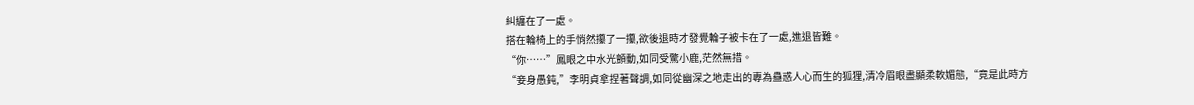糾纏在了一處。
搭在輪椅上的手悄然攥了一攥,欲後退時才發覺輪子被卡在了一處,進退皆難。
“你……”鳳眼之中水光顫動,如同受驚小鹿,茫然無措。
“妾身愚鈍,”李明貞拿捏著聲調,如同從幽深之地走出的專為蠱惑人心而生的狐狸,清冷眉眼盡顯柔軟媚態,“竟是此時方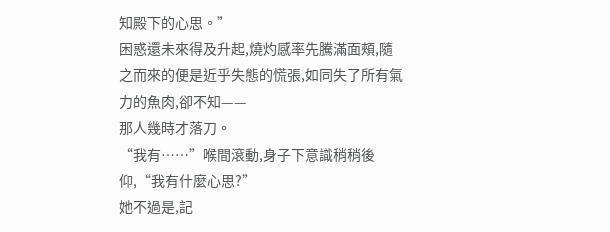知殿下的心思。”
困惑還未來得及升起,燒灼感率先騰滿面頰,隨之而來的便是近乎失態的慌張,如同失了所有氣力的魚肉,卻不知——
那人幾時才落刀。
“我有……”喉間滾動,身子下意識稍稍後仰,“我有什麼心思?”
她不過是,記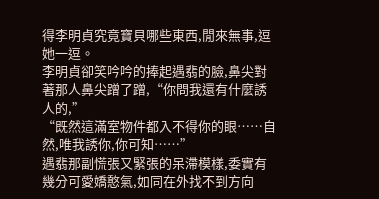得李明貞究竟寶貝哪些東西,閒來無事,逗她一逗。
李明貞卻笑吟吟的捧起遇翡的臉,鼻尖對著那人鼻尖蹭了蹭,“你問我還有什麼誘人的,”
“既然這滿室物件都入不得你的眼……自然,唯我誘你,你可知……”
遇翡那副慌張又緊張的呆滯模樣,委實有幾分可愛嬌憨氣,如同在外找不到方向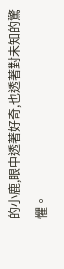的小鹿,眼中透著好奇,也透著對未知的驚懼。